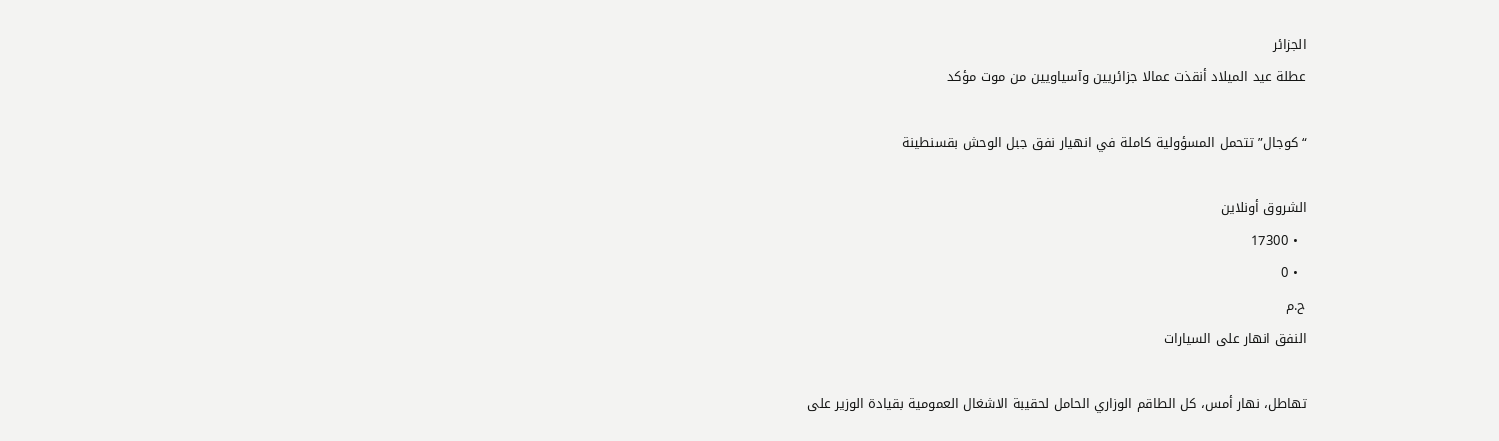الجزائر
عطلة عيد الميلاد أنقذت عمالا جزائريين وآسياويين من موت مؤكد

“كوجال” تتحمل المسؤولية كاملة في انهيار نفق جبل الوحش بقسنطينة

الشروق أونلاين
  • 17300
  • 0
ح.م
النفق انهار على السيارات

تهاطل، نهار أمس، كل الطاقم الوزاري الحامل لحقيبة الاشغال العمومية بقيادة الوزير على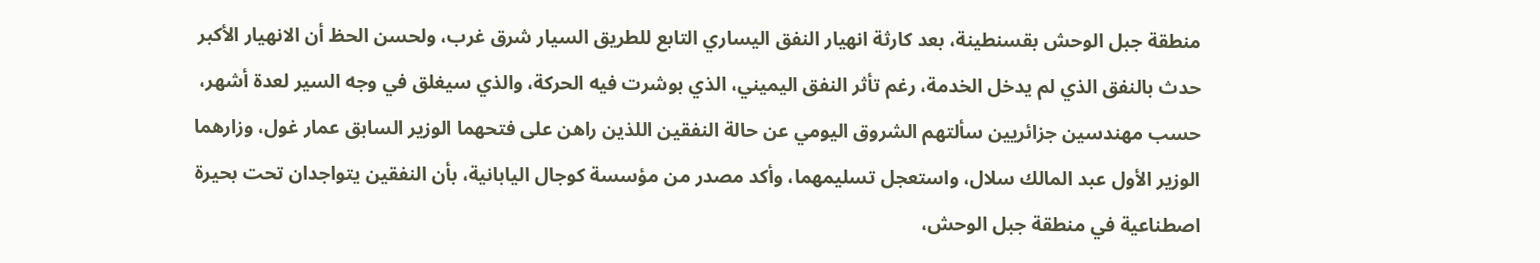منطقة جبل الوحش بقسنطينة، بعد كارثة انهيار النفق اليساري التابع للطريق السيار شرق غرب، ولحسن الحظ أن الانهيار الأكبر حدث بالنفق الذي لم يدخل الخدمة، رغم تأثر النفق اليميني، الذي بوشرت فيه الحركة، والذي سيغلق في وجه السير لعدة أشهر، حسب مهندسين جزائريين سألتهم الشروق اليومي عن حالة النفقين اللذين راهن على فتحهما الوزير السابق عمار غول، وزارهما الوزير الأول عبد المالك سلال، واستعجل تسليمهما، وأكد مصدر من مؤسسة كوجال اليابانية، بأن النفقين يتواجدان تحت بحيرة اصطناعية في منطقة جبل الوحش،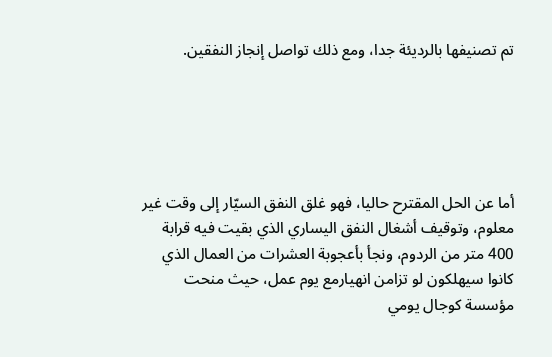تم تصنيفها بالرديئة جدا، ومع ذلك تواصل إنجاز النفقين.





أما عن الحل المقترح حاليا، فهو غلق النفق السيّار إلى وقت غير معلوم، وتوقيف أشغال النفق اليساري الذي بقيت فيه قرابة 400 متر من الردوم، ونجأ بأعجوبة العشرات من العمال الذي كانوا سيهلكون لو تزامن انهيارمع يوم عمل، حيث منحت مؤسسة كوجال يومي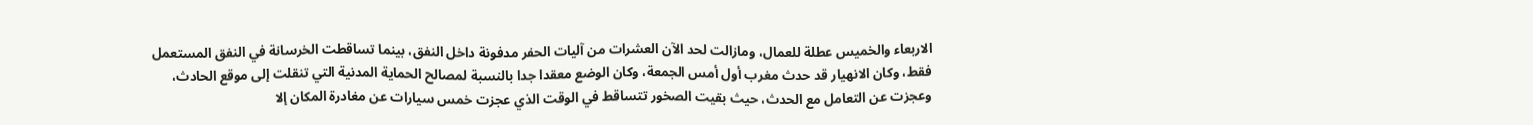الاربعاء والخميس عطلة للعمال، ومازالت لحد الآن العشرات من آليات الحفر مدفونة داخل النفق، بينما تساقطت الخرسانة في النفق المستعمل فقط، وكان الانهيار قد حدث مغرب أول أمس الجمعة، وكان الوضع معقدا جدا بالنسبة لمصالح الحماية المدنية التي تنقلت إلى موقع الحادث، وعجزت عن التعامل مع الحدث، حيث بقيت الصخور تتساقط في الوقت الذي عجزت خمس سيارات عن مغادرة المكان إلا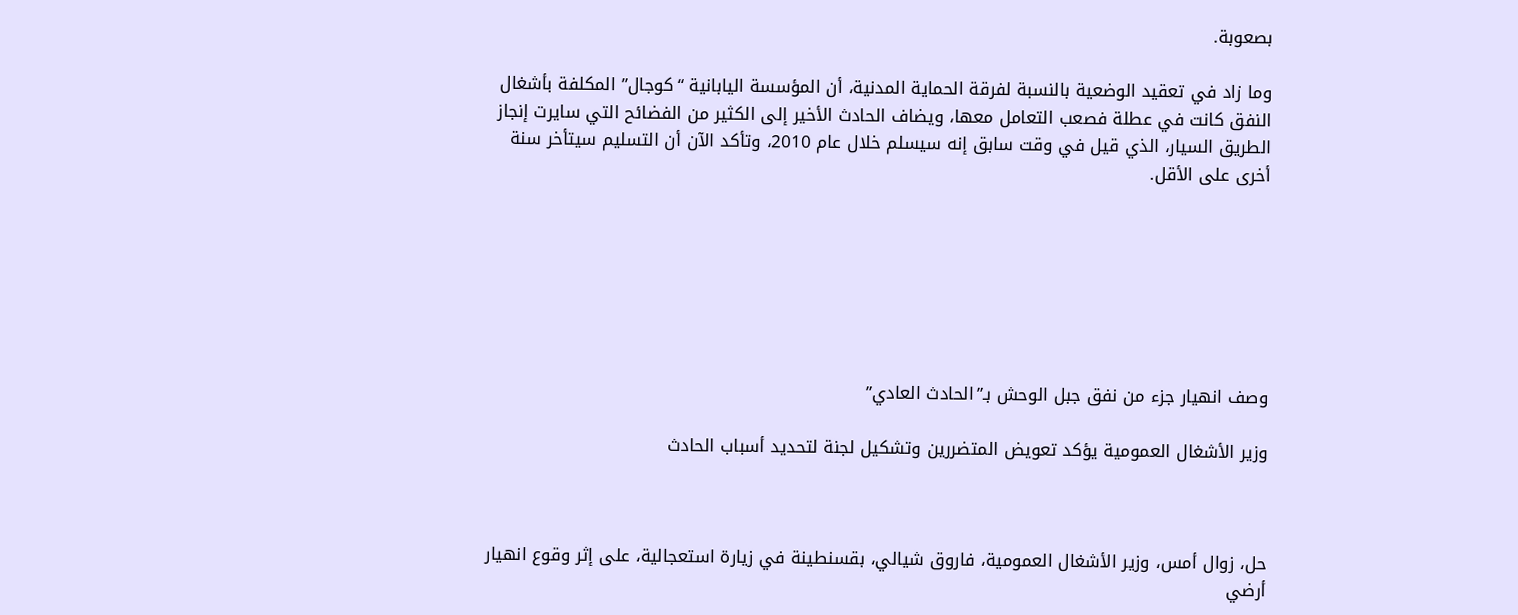بصعوبة.

وما زاد في تعقيد الوضعية بالنسبة لفرقة الحماية المدنية، أن المؤسسة اليابانية “كوجال” المكلفة بأشغال النفق كانت في عطلة فصعب التعامل معها، ويضاف الحادث الأخير إلى الكثير من الفضائح التي سايرت إنجاز الطريق السيار، الذي قيل في وقت سابق إنه سيسلم خلال عام 2010، وتأكد الآن أن التسليم سيتأخر سنة أخرى على الأقل.







وصف انهيار جزء من نفق جبل الوحش بـ”الحادث العادي”

وزير الأشغال العمومية يؤكد تعويض المتضررين وتشكيل لجنة لتحديد أسباب الحادث



حل، زوال أمس، وزير الأشغال العمومية، فاروق شيالي، بقسنطينة في زيارة استعجالية، على إثر وقوع انهيار أرضي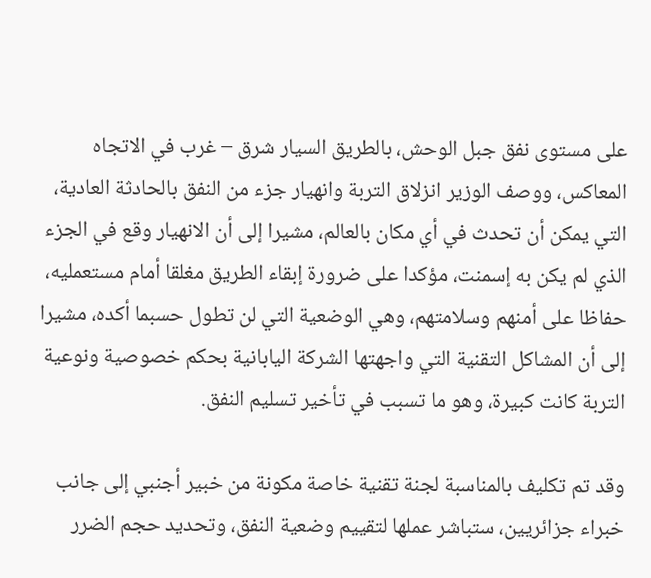على مستوى نفق جبل الوحش، بالطريق السيار شرق – غرب في الاتجاه المعاكس، ووصف الوزير انزلاق التربة وانهيار جزء من النفق بالحادثة العادية، التي يمكن أن تحدث في أي مكان بالعالم، مشيرا إلى أن الانهيار وقع في الجزء الذي لم يكن به إسمنت، مؤكدا على ضرورة إبقاء الطريق مغلقا أمام مستعمليه، حفاظا على أمنهم وسلامتهم، وهي الوضعية التي لن تطول حسبما أكده، مشيرا إلى أن المشاكل التقنية التي واجهتها الشركة اليابانية بحكم خصوصية ونوعية التربة كانت كبيرة، وهو ما تسبب في تأخير تسليم النفق.

وقد تم تكليف بالمناسبة لجنة تقنية خاصة مكونة من خبير أجنبي إلى جانب خبراء جزائريين، ستباشر عملها لتقييم وضعية النفق، وتحديد حجم الضرر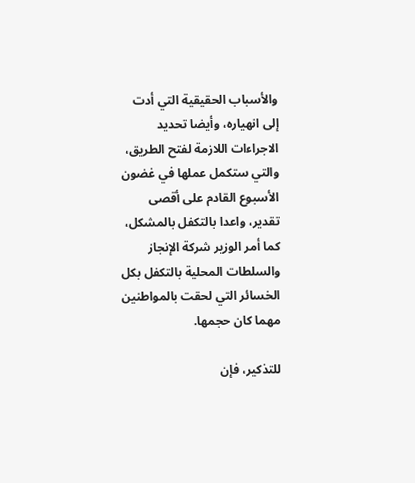والأسباب الحقيقية التي أدت إلى انهياره، وأيضا تحديد الاجراءات اللازمة لفتح الطريق، والتي ستكمل عملها في غضون الأسبوع القادم على أقصى تقدير، واعدا بالتكفل بالمشكل، كما أمر الوزير شركة الإنجاز والسلطات المحلية بالتكفل بكل الخسائر التي لحقت بالمواطنين مهما كان حجمها.

للتذكير، فإن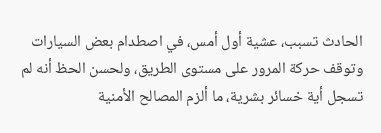الحادث تسبب، عشية أول أمس، في اصطدام بعض السيارات وتوقف حركة المرور على مستوى الطريق، ولحسن الحظ أنه لم تسجل أية خسائر بشرية، ما ألزم المصالح الأمنية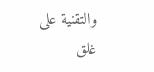والتقنية على غلق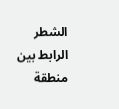الشطر الرابط بين منطقة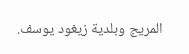المريج وبلدية زيغود يوسف.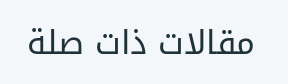مقالات ذات صلة